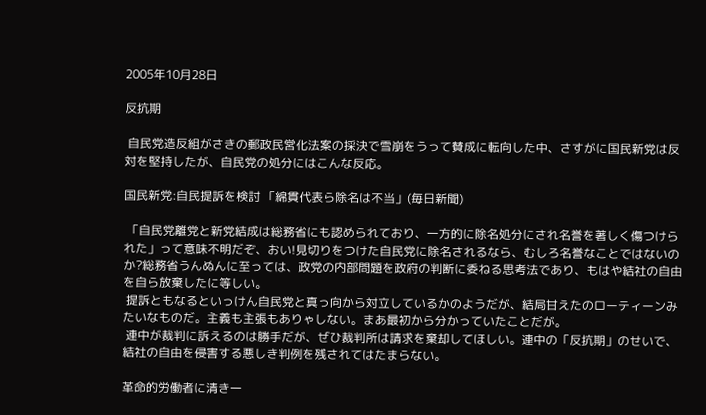2005年10月28日

反抗期

 自民党造反組がさきの郵政民営化法案の採決で雪崩をうって賛成に転向した中、さすがに国民新党は反対を堅持したが、自民党の処分にはこんな反応。

国民新党:自民提訴を検討 「綿貫代表ら除名は不当」(毎日新聞)

 「自民党離党と新党結成は総務省にも認められており、一方的に除名処分にされ名誉を著しく傷つけられた」って意味不明だぞ、おい!見切りをつけた自民党に除名されるなら、むしろ名誉なことではないのか?総務省うんぬんに至っては、政党の内部問題を政府の判断に委ねる思考法であり、もはや結社の自由を自ら放棄したに等しい。
 提訴ともなるといっけん自民党と真っ向から対立しているかのようだが、結局甘えたのローティーンみたいなものだ。主義も主張もありゃしない。まあ最初から分かっていたことだが。
 連中が裁判に訴えるのは勝手だが、ぜひ裁判所は請求を棄却してほしい。連中の「反抗期」のせいで、結社の自由を侵害する悪しき判例を残されてはたまらない。

革命的労働者に清き一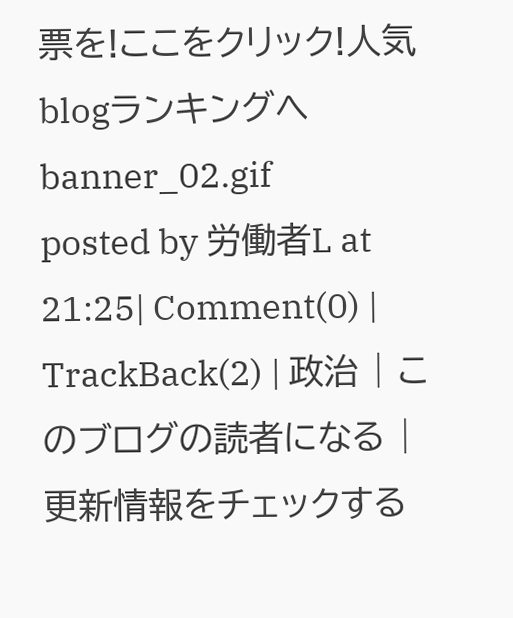票を!ここをクリック!人気blogランキングへbanner_02.gif
posted by 労働者L at 21:25| Comment(0) | TrackBack(2) | 政治 | このブログの読者になる | 更新情報をチェックする